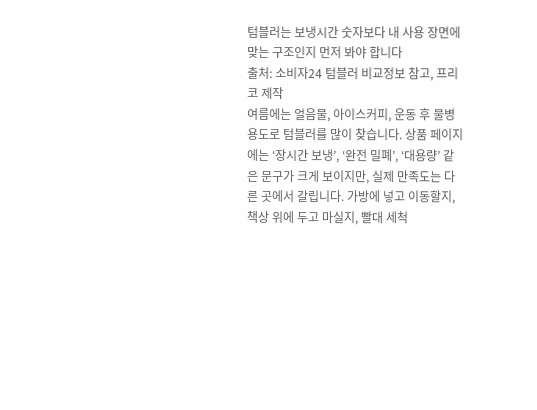텀블러는 보냉시간 숫자보다 내 사용 장면에 맞는 구조인지 먼저 봐야 합니다
출처: 소비자24 텀블러 비교정보 참고, 프리코 제작
여름에는 얼음물, 아이스커피, 운동 후 물병 용도로 텀블러를 많이 찾습니다. 상품 페이지에는 ‘장시간 보냉’, ‘완전 밀폐’, ‘대용량’ 같은 문구가 크게 보이지만, 실제 만족도는 다른 곳에서 갈립니다. 가방에 넣고 이동할지, 책상 위에 두고 마실지, 빨대 세척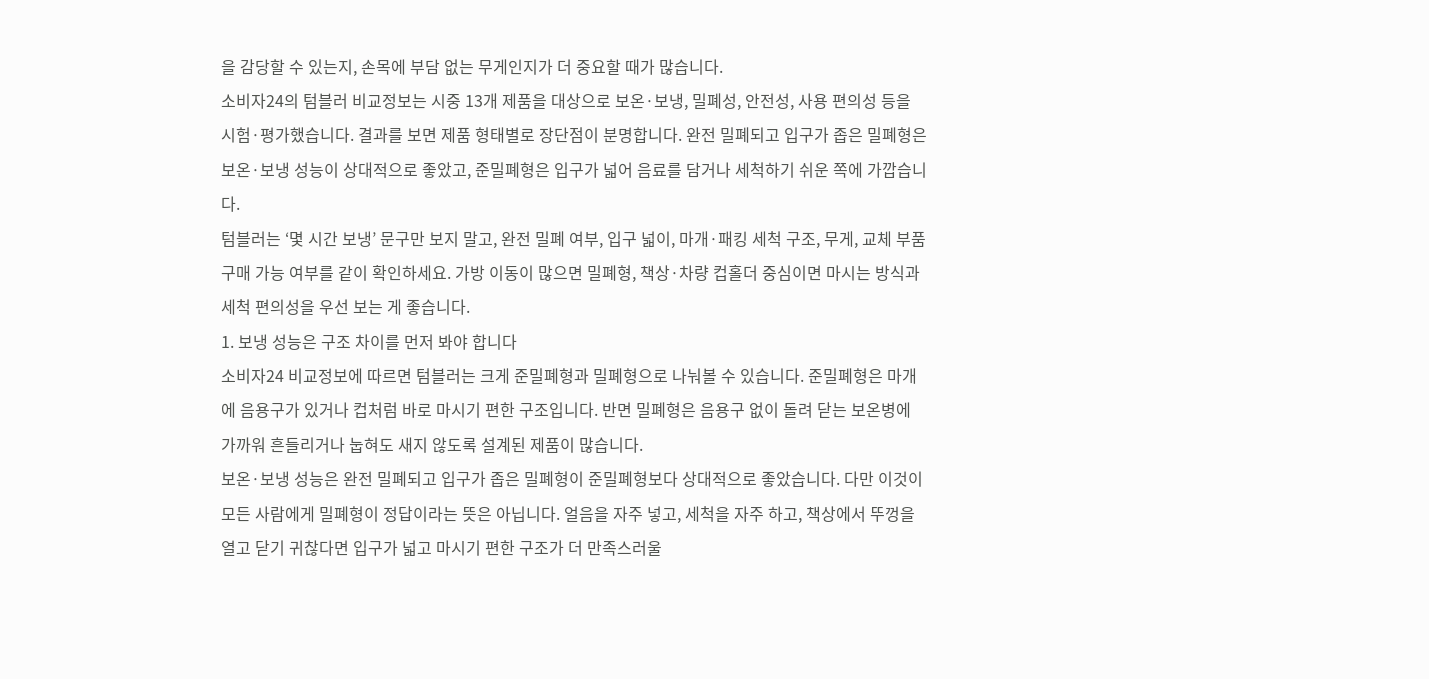을 감당할 수 있는지, 손목에 부담 없는 무게인지가 더 중요할 때가 많습니다.
소비자24의 텀블러 비교정보는 시중 13개 제품을 대상으로 보온·보냉, 밀폐성, 안전성, 사용 편의성 등을 시험·평가했습니다. 결과를 보면 제품 형태별로 장단점이 분명합니다. 완전 밀폐되고 입구가 좁은 밀폐형은 보온·보냉 성능이 상대적으로 좋았고, 준밀폐형은 입구가 넓어 음료를 담거나 세척하기 쉬운 쪽에 가깝습니다.
텀블러는 ‘몇 시간 보냉’ 문구만 보지 말고, 완전 밀폐 여부, 입구 넓이, 마개·패킹 세척 구조, 무게, 교체 부품 구매 가능 여부를 같이 확인하세요. 가방 이동이 많으면 밀폐형, 책상·차량 컵홀더 중심이면 마시는 방식과 세척 편의성을 우선 보는 게 좋습니다.
1. 보냉 성능은 구조 차이를 먼저 봐야 합니다
소비자24 비교정보에 따르면 텀블러는 크게 준밀폐형과 밀폐형으로 나눠볼 수 있습니다. 준밀폐형은 마개에 음용구가 있거나 컵처럼 바로 마시기 편한 구조입니다. 반면 밀폐형은 음용구 없이 돌려 닫는 보온병에 가까워 흔들리거나 눕혀도 새지 않도록 설계된 제품이 많습니다.
보온·보냉 성능은 완전 밀폐되고 입구가 좁은 밀폐형이 준밀폐형보다 상대적으로 좋았습니다. 다만 이것이 모든 사람에게 밀폐형이 정답이라는 뜻은 아닙니다. 얼음을 자주 넣고, 세척을 자주 하고, 책상에서 뚜껑을 열고 닫기 귀찮다면 입구가 넓고 마시기 편한 구조가 더 만족스러울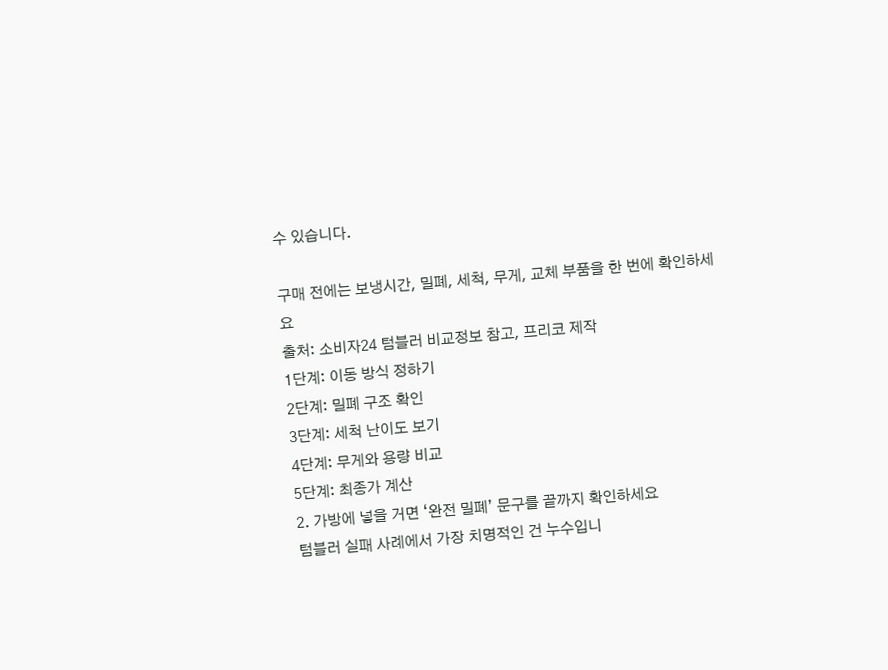수 있습니다.

구매 전에는 보냉시간, 밀폐, 세척, 무게, 교체 부품을 한 번에 확인하세요
출처: 소비자24 텀블러 비교정보 참고, 프리코 제작
1단계: 이동 방식 정하기
2단계: 밀폐 구조 확인
3단계: 세척 난이도 보기
4단계: 무게와 용량 비교
5단계: 최종가 계산
2. 가방에 넣을 거면 ‘완전 밀폐’ 문구를 끝까지 확인하세요
텀블러 실패 사례에서 가장 치명적인 건 누수입니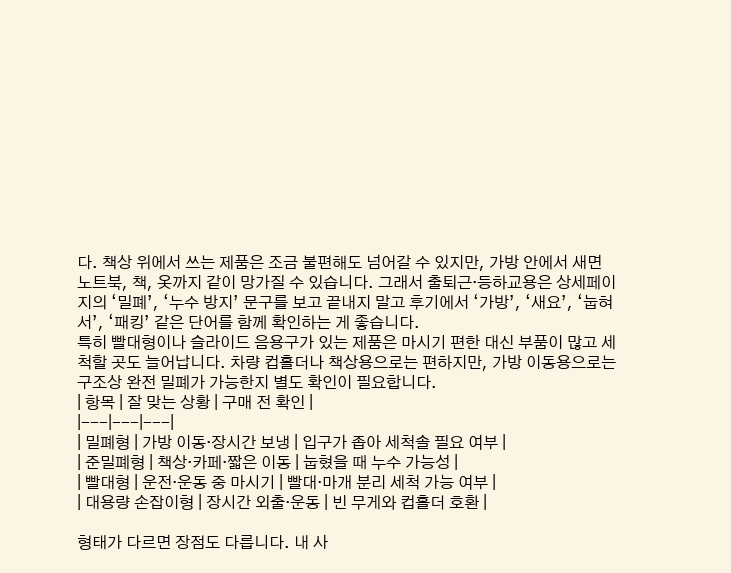다. 책상 위에서 쓰는 제품은 조금 불편해도 넘어갈 수 있지만, 가방 안에서 새면 노트북, 책, 옷까지 같이 망가질 수 있습니다. 그래서 출퇴근·등하교용은 상세페이지의 ‘밀폐’, ‘누수 방지’ 문구를 보고 끝내지 말고 후기에서 ‘가방’, ‘새요’, ‘눕혀서’, ‘패킹’ 같은 단어를 함께 확인하는 게 좋습니다.
특히 빨대형이나 슬라이드 음용구가 있는 제품은 마시기 편한 대신 부품이 많고 세척할 곳도 늘어납니다. 차량 컵홀더나 책상용으로는 편하지만, 가방 이동용으로는 구조상 완전 밀폐가 가능한지 별도 확인이 필요합니다.
| 항목 | 잘 맞는 상황 | 구매 전 확인 |
|---|---|---|
| 밀폐형 | 가방 이동·장시간 보냉 | 입구가 좁아 세척솔 필요 여부 |
| 준밀폐형 | 책상·카페·짧은 이동 | 눕혔을 때 누수 가능성 |
| 빨대형 | 운전·운동 중 마시기 | 빨대·마개 분리 세척 가능 여부 |
| 대용량 손잡이형 | 장시간 외출·운동 | 빈 무게와 컵홀더 호환 |

형태가 다르면 장점도 다릅니다. 내 사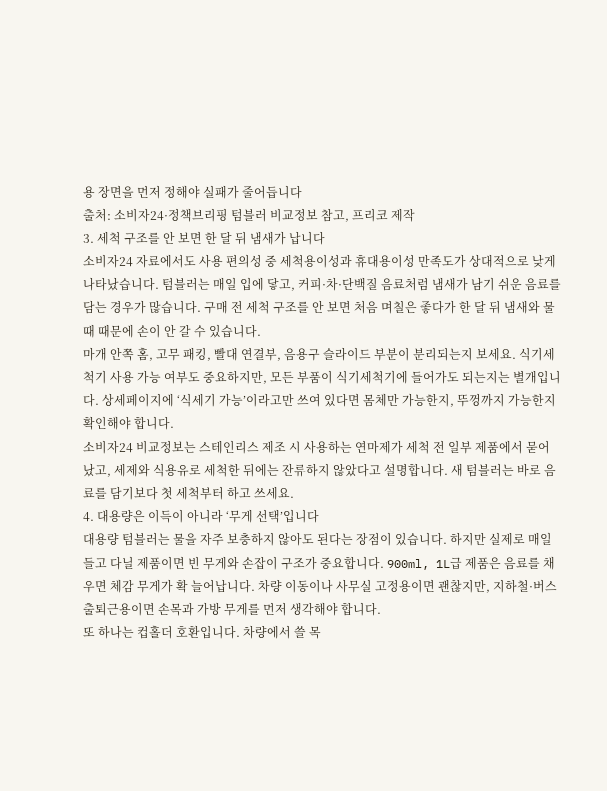용 장면을 먼저 정해야 실패가 줄어듭니다
출처: 소비자24·정책브리핑 텀블러 비교정보 참고, 프리코 제작
3. 세척 구조를 안 보면 한 달 뒤 냄새가 납니다
소비자24 자료에서도 사용 편의성 중 세척용이성과 휴대용이성 만족도가 상대적으로 낮게 나타났습니다. 텀블러는 매일 입에 닿고, 커피·차·단백질 음료처럼 냄새가 남기 쉬운 음료를 담는 경우가 많습니다. 구매 전 세척 구조를 안 보면 처음 며칠은 좋다가 한 달 뒤 냄새와 물때 때문에 손이 안 갈 수 있습니다.
마개 안쪽 홈, 고무 패킹, 빨대 연결부, 음용구 슬라이드 부분이 분리되는지 보세요. 식기세척기 사용 가능 여부도 중요하지만, 모든 부품이 식기세척기에 들어가도 되는지는 별개입니다. 상세페이지에 ‘식세기 가능’이라고만 쓰여 있다면 몸체만 가능한지, 뚜껑까지 가능한지 확인해야 합니다.
소비자24 비교정보는 스테인리스 제조 시 사용하는 연마제가 세척 전 일부 제품에서 묻어났고, 세제와 식용유로 세척한 뒤에는 잔류하지 않았다고 설명합니다. 새 텀블러는 바로 음료를 담기보다 첫 세척부터 하고 쓰세요.
4. 대용량은 이득이 아니라 ‘무게 선택’입니다
대용량 텀블러는 물을 자주 보충하지 않아도 된다는 장점이 있습니다. 하지만 실제로 매일 들고 다닐 제품이면 빈 무게와 손잡이 구조가 중요합니다. 900ml, 1L급 제품은 음료를 채우면 체감 무게가 확 늘어납니다. 차량 이동이나 사무실 고정용이면 괜찮지만, 지하철·버스 출퇴근용이면 손목과 가방 무게를 먼저 생각해야 합니다.
또 하나는 컵홀더 호환입니다. 차량에서 쓸 목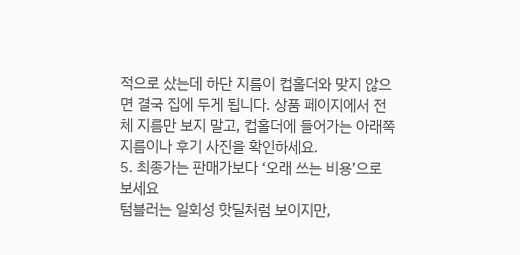적으로 샀는데 하단 지름이 컵홀더와 맞지 않으면 결국 집에 두게 됩니다. 상품 페이지에서 전체 지름만 보지 말고, 컵홀더에 들어가는 아래쪽 지름이나 후기 사진을 확인하세요.
5. 최종가는 판매가보다 ‘오래 쓰는 비용’으로 보세요
텀블러는 일회성 핫딜처럼 보이지만,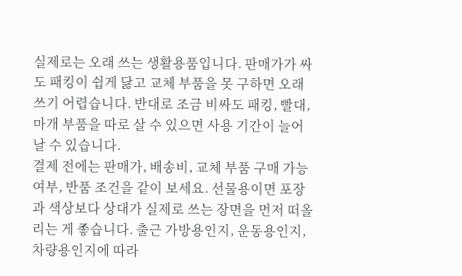실제로는 오래 쓰는 생활용품입니다. 판매가가 싸도 패킹이 쉽게 닳고 교체 부품을 못 구하면 오래 쓰기 어렵습니다. 반대로 조금 비싸도 패킹, 빨대, 마개 부품을 따로 살 수 있으면 사용 기간이 늘어날 수 있습니다.
결제 전에는 판매가, 배송비, 교체 부품 구매 가능 여부, 반품 조건을 같이 보세요. 선물용이면 포장과 색상보다 상대가 실제로 쓰는 장면을 먼저 떠올리는 게 좋습니다. 출근 가방용인지, 운동용인지, 차량용인지에 따라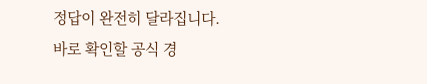정답이 완전히 달라집니다.
바로 확인할 공식 경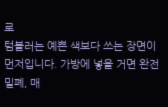로
텀블러는 예쁜 색보다 쓰는 장면이 먼저입니다. 가방에 넣을 거면 완전 밀폐, 매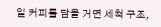일 커피를 담을 거면 세척 구조,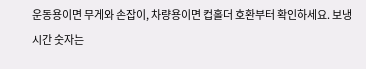운동용이면 무게와 손잡이, 차량용이면 컵홀더 호환부터 확인하세요. 보냉시간 숫자는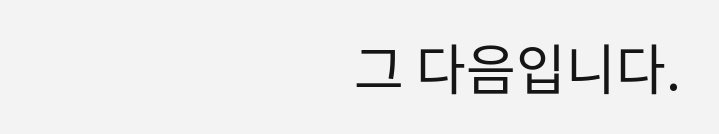그 다음입니다.